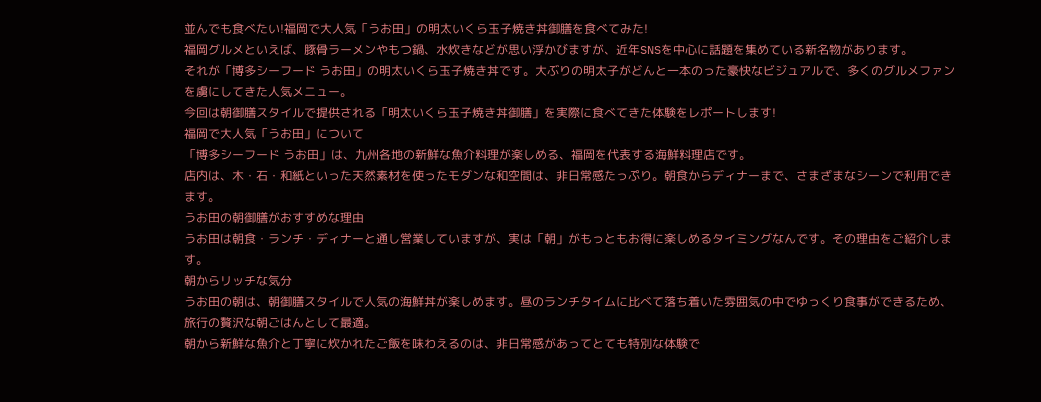並んでも食べたい!福岡で大人気「うお田」の明太いくら玉子焼き丼御膳を食べてみた!
福岡グルメといえば、豚骨ラーメンやもつ鍋、水炊きなどが思い浮かびますが、近年SNSを中心に話題を集めている新名物があります。
それが「博多シーフード うお田」の明太いくら玉子焼き丼です。大ぶりの明太子がどんと一本のった豪快なビジュアルで、多くのグルメファンを虜にしてきた人気メニュー。
今回は朝御膳スタイルで提供される「明太いくら玉子焼き丼御膳」を実際に食べてきた体験をレポートします!
福岡で大人気「うお田」について
「博多シーフード うお田」は、九州各地の新鮮な魚介料理が楽しめる、福岡を代表する海鮮料理店です。
店内は、木・石・和紙といった天然素材を使ったモダンな和空間は、非日常感たっぷり。朝食からディナーまで、さまざまなシーンで利用できます。
うお田の朝御膳がおすすめな理由
うお田は朝食・ランチ・ディナーと通し営業していますが、実は「朝」がもっともお得に楽しめるタイミングなんです。その理由をご紹介します。
朝からリッチな気分
うお田の朝は、朝御膳スタイルで人気の海鮮丼が楽しめます。昼のランチタイムに比べて落ち着いた雰囲気の中でゆっくり食事ができるため、旅行の贅沢な朝ごはんとして最適。
朝から新鮮な魚介と丁寧に炊かれたご飯を味わえるのは、非日常感があってとても特別な体験で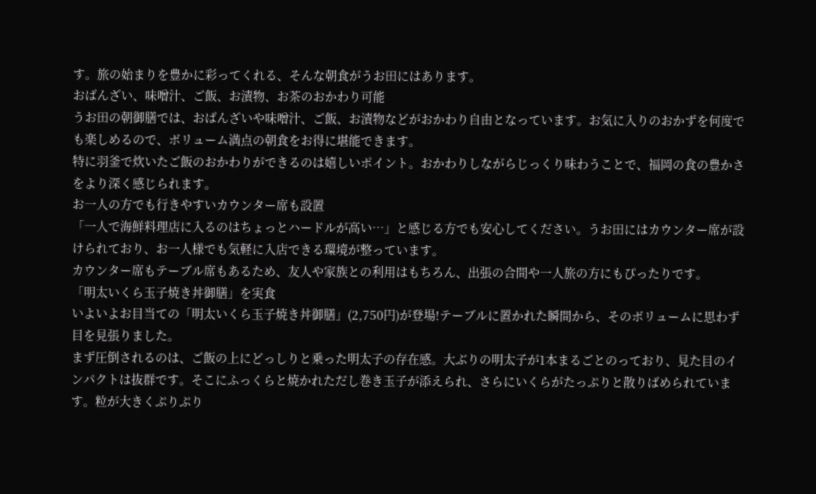す。旅の始まりを豊かに彩ってくれる、そんな朝食がうお田にはあります。
おばんざい、味噌汁、ご飯、お漬物、お茶のおかわり可能
うお田の朝御膳では、おばんざいや味噌汁、ご飯、お漬物などがおかわり自由となっています。お気に入りのおかずを何度でも楽しめるので、ボリューム満点の朝食をお得に堪能できます。
特に羽釜で炊いたご飯のおかわりができるのは嬉しいポイント。おかわりしながらじっくり味わうことで、福岡の食の豊かさをより深く感じられます。
お一人の方でも行きやすいカウンター席も設置
「一人で海鮮料理店に入るのはちょっとハードルが高い…」と感じる方でも安心してください。うお田にはカウンター席が設けられており、お一人様でも気軽に入店できる環境が整っています。
カウンター席もテーブル席もあるため、友人や家族との利用はもちろん、出張の合間や一人旅の方にもぴったりです。
「明太いくら玉子焼き丼御膳」を実食
いよいよお目当ての「明太いくら玉子焼き丼御膳」(2,750円)が登場!テーブルに置かれた瞬間から、そのボリュームに思わず目を見張りました。
まず圧倒されるのは、ご飯の上にどっしりと乗った明太子の存在感。大ぶりの明太子が1本まるごとのっており、見た目のインパクトは抜群です。そこにふっくらと焼かれただし巻き玉子が添えられ、さらにいくらがたっぷりと散りばめられています。粒が大きくぷりぷり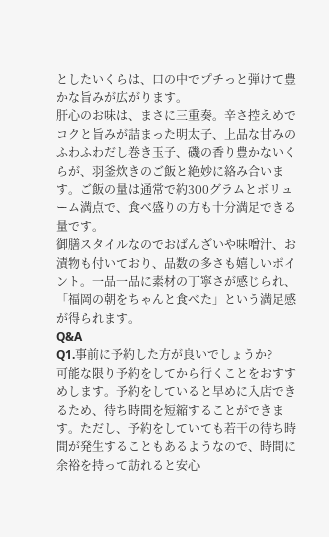としたいくらは、口の中でプチっと弾けて豊かな旨みが広がります。
肝心のお味は、まさに三重奏。辛さ控えめでコクと旨みが詰まった明太子、上品な甘みのふわふわだし巻き玉子、磯の香り豊かないくらが、羽釜炊きのご飯と絶妙に絡み合います。ご飯の量は通常で約300グラムとボリューム満点で、食べ盛りの方も十分満足できる量です。
御膳スタイルなのでおばんざいや味噌汁、お漬物も付いており、品数の多さも嬉しいポイント。一品一品に素材の丁寧さが感じられ、「福岡の朝をちゃんと食べた」という満足感が得られます。
Q&A
Q1.事前に予約した方が良いでしょうか?
可能な限り予約をしてから行くことをおすすめします。予約をしていると早めに入店できるため、待ち時間を短縮することができます。ただし、予約をしていても若干の待ち時間が発生することもあるようなので、時間に余裕を持って訪れると安心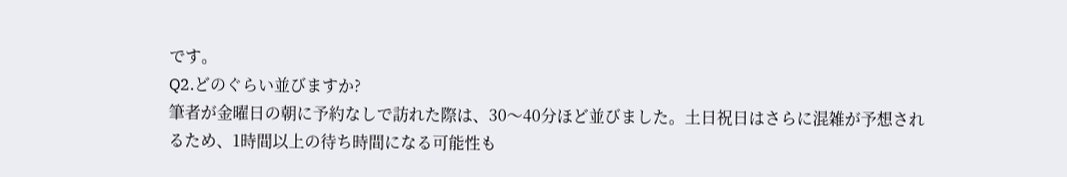です。
Q2.どのぐらい並びますか?
筆者が金曜日の朝に予約なしで訪れた際は、30〜40分ほど並びました。土日祝日はさらに混雑が予想されるため、1時間以上の待ち時間になる可能性も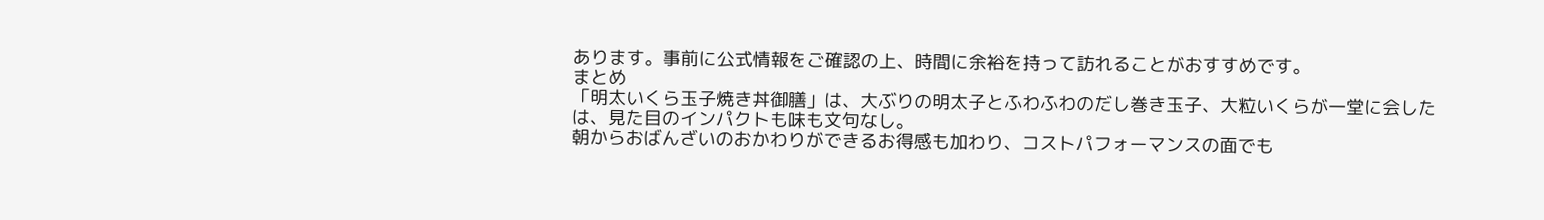あります。事前に公式情報をご確認の上、時間に余裕を持って訪れることがおすすめです。
まとめ
「明太いくら玉子焼き丼御膳」は、大ぶりの明太子とふわふわのだし巻き玉子、大粒いくらが一堂に会したは、見た目のインパクトも味も文句なし。
朝からおばんざいのおかわりができるお得感も加わり、コストパフォーマンスの面でも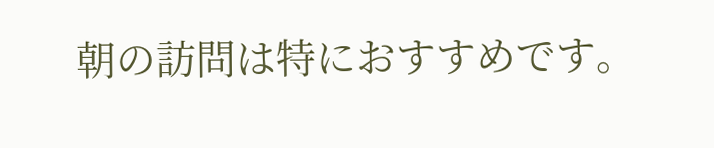朝の訪問は特におすすめです。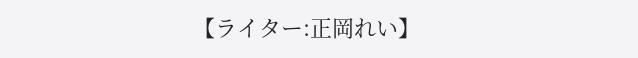【ライター:正岡れい】